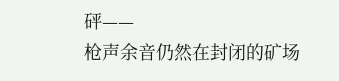砰——
枪声余音仍然在封闭的矿场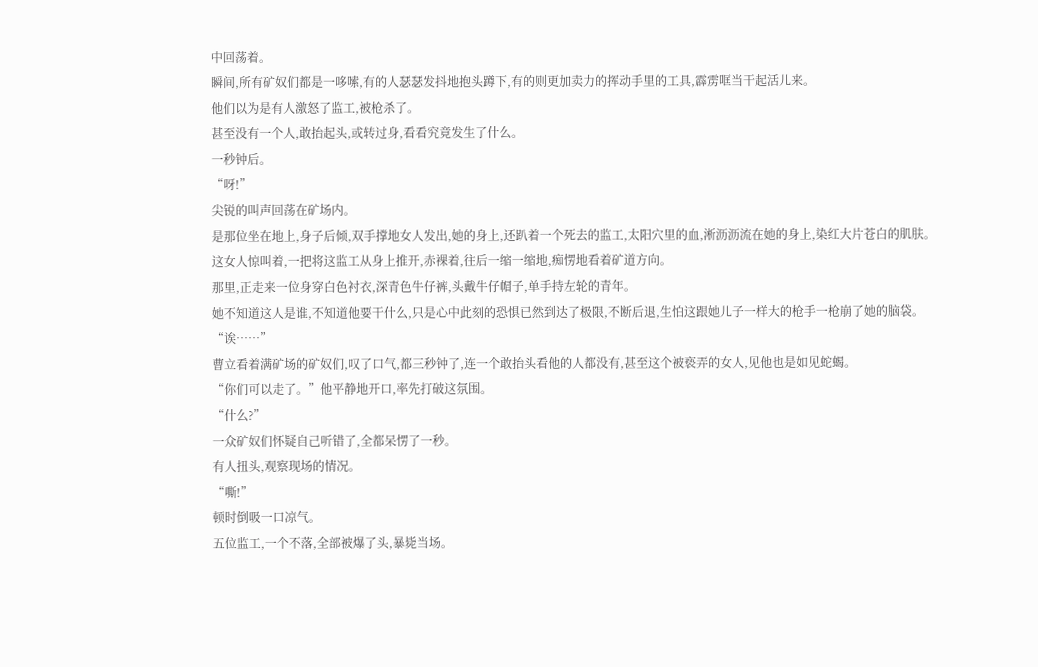中回荡着。
瞬间,所有矿奴们都是一哆嗦,有的人瑟瑟发抖地抱头蹲下,有的则更加卖力的挥动手里的工具,霹雳哐当干起活儿来。
他们以为是有人激怒了监工,被枪杀了。
甚至没有一个人,敢抬起头,或转过身,看看究竟发生了什么。
一秒钟后。
“呀!”
尖锐的叫声回荡在矿场内。
是那位坐在地上,身子后倾,双手撑地女人发出,她的身上,还趴着一个死去的监工,太阳穴里的血,淅沥沥流在她的身上,染红大片苍白的肌肤。
这女人惊叫着,一把将这监工从身上推开,赤裸着,往后一缩一缩地,痴愣地看着矿道方向。
那里,正走来一位身穿白色衬衣,深青色牛仔裤,头戴牛仔帽子,单手持左轮的青年。
她不知道这人是谁,不知道他要干什么,只是心中此刻的恐惧已然到达了极限,不断后退,生怕这跟她儿子一样大的枪手一枪崩了她的脑袋。
“诶……”
曹立看着满矿场的矿奴们,叹了口气,都三秒钟了,连一个敢抬头看他的人都没有,甚至这个被亵弄的女人,见他也是如见蛇蝎。
“你们可以走了。”他平静地开口,率先打破这氛围。
“什么?”
一众矿奴们怀疑自己听错了,全都呆愣了一秒。
有人扭头,观察现场的情况。
“嘶!”
顿时倒吸一口凉气。
五位监工,一个不落,全部被爆了头,暴毙当场。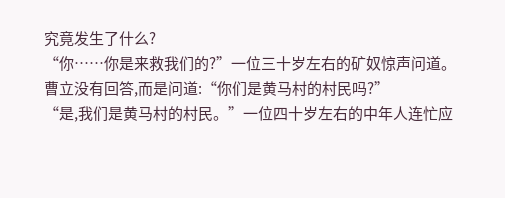究竟发生了什么?
“你……你是来救我们的?”一位三十岁左右的矿奴惊声问道。
曹立没有回答,而是问道:“你们是黄马村的村民吗?”
“是,我们是黄马村的村民。”一位四十岁左右的中年人连忙应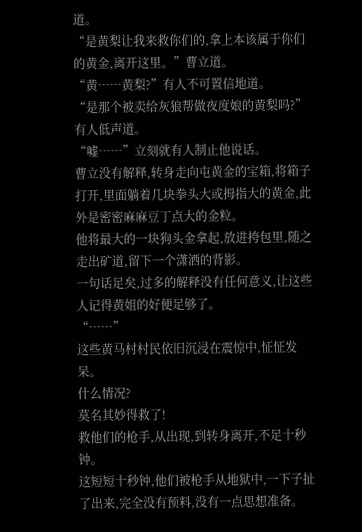道。
“是黄梨让我来救你们的,拿上本该属于你们的黄金,离开这里。”曹立道。
“黄……黄梨?”有人不可置信地道。
“是那个被卖给灰狼帮做夜度娘的黄梨吗?”有人低声道。
“嘘……”立刻就有人制止他说话。
曹立没有解释,转身走向屯黄金的宝箱,将箱子打开,里面躺着几块拳头大或拇指大的黄金,此外是密密麻麻豆丁点大的金粒。
他将最大的一块狗头金拿起,放进挎包里,随之走出矿道,留下一个潇洒的背影。
一句话足矣,过多的解释没有任何意义,让这些人记得黄姐的好便足够了。
“……”
这些黄马村村民依旧沉浸在震惊中,怔怔发呆。
什么情况?
莫名其妙得救了!
救他们的枪手,从出现,到转身离开,不足十秒钟。
这短短十秒钟,他们被枪手从地狱中,一下子扯了出来,完全没有预料,没有一点思想准备。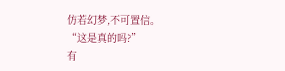仿若幻梦,不可置信。
“这是真的吗?”
有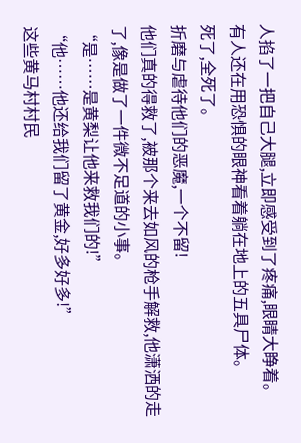人掐了一把自己大腿,立即感受到了疼痛,眼睛大睁着。
有人还在用恐惧的眼神看着躺在地上的五具尸体。
死了,全死了。
折磨与虐待他们的恶魔,一个不留!
他们真的得救了,被那个来去如风的枪手解救,他潇洒的走了,像是做了一件微不足道的小事。
“是……是黄梨让他来救我们的!”
“他……他还给我们留了黄金,好多好多!”
这些黄马村村民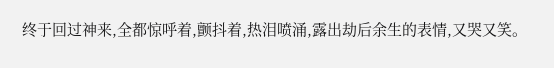终于回过神来,全都惊呼着,颤抖着,热泪喷涌,露出劫后余生的表情,又哭又笑。